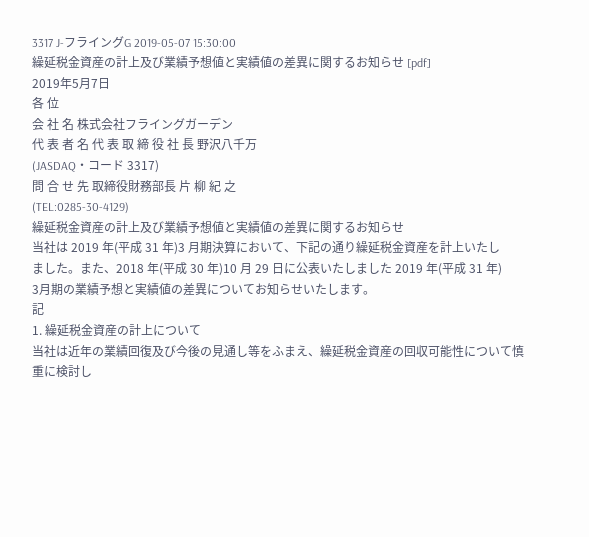3317 J-フライングG 2019-05-07 15:30:00
繰延税金資産の計上及び業績予想値と実績値の差異に関するお知らせ [pdf]
2019年5月7日
各 位
会 社 名 株式会社フライングガーデン
代 表 者 名 代 表 取 締 役 社 長 野沢八千万
(JASDAQ・コード 3317)
問 合 せ 先 取締役財務部長 片 柳 紀 之
(TEL:0285-30-4129)
繰延税金資産の計上及び業績予想値と実績値の差異に関するお知らせ
当社は 2019 年(平成 31 年)3 月期決算において、下記の通り繰延税金資産を計上いたし
ました。また、2018 年(平成 30 年)10 月 29 日に公表いたしました 2019 年(平成 31 年)
3月期の業績予想と実績値の差異についてお知らせいたします。
記
1. 繰延税金資産の計上について
当社は近年の業績回復及び今後の見通し等をふまえ、繰延税金資産の回収可能性について慎
重に検討し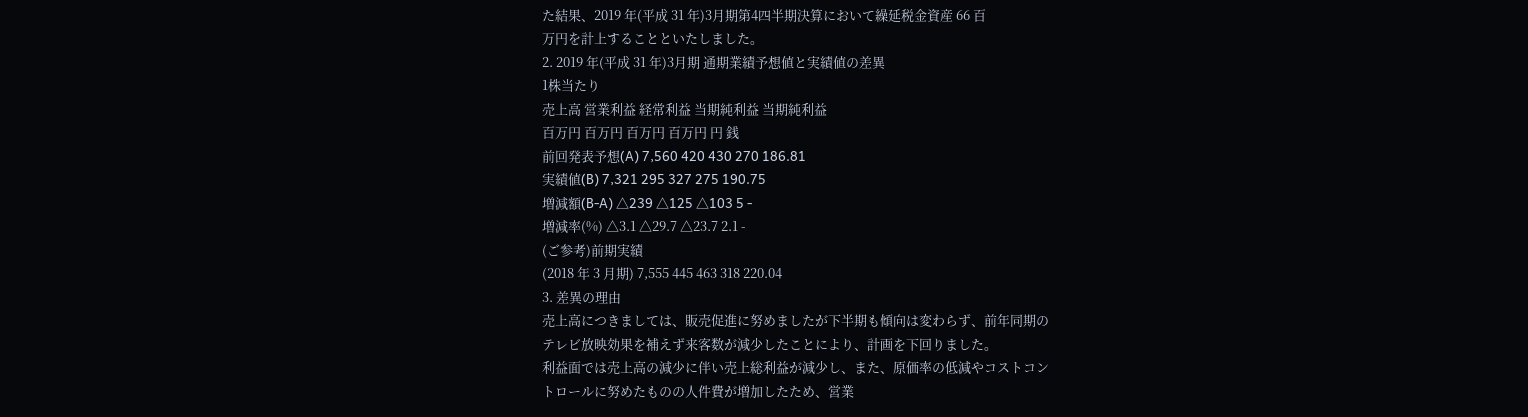た結果、2019 年(平成 31 年)3月期第4四半期決算において繰延税金資産 66 百
万円を計上することといたしました。
2. 2019 年(平成 31 年)3月期 通期業績予想値と実績値の差異
1株当たり
売上高 営業利益 経常利益 当期純利益 当期純利益
百万円 百万円 百万円 百万円 円 銭
前回発表予想(A) 7,560 420 430 270 186.81
実績値(B) 7,321 295 327 275 190.75
増減額(B-A) △239 △125 △103 5 -
増減率(%) △3.1 △29.7 △23.7 2.1 -
(ご参考)前期実績
(2018 年 3 月期) 7,555 445 463 318 220.04
3. 差異の理由
売上高につきましては、販売促進に努めましたが下半期も傾向は変わらず、前年同期の
テレビ放映効果を補えず来客数が減少したことにより、計画を下回りました。
利益面では売上高の減少に伴い売上総利益が減少し、また、原価率の低減やコストコン
トロールに努めたものの人件費が増加したため、営業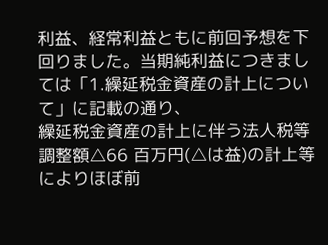利益、経常利益ともに前回予想を下
回りました。当期純利益につきましては「1.繰延税金資産の計上について」に記載の通り、
繰延税金資産の計上に伴う法人税等調整額△66 百万円(△は益)の計上等によりほぼ前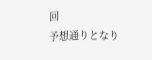回
予想通りとなり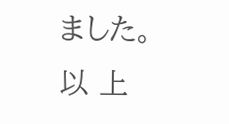ました。
以 上